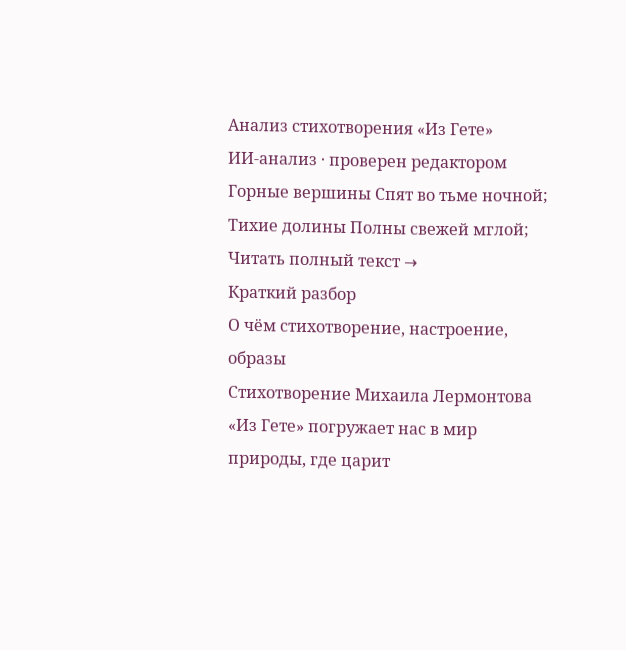Анализ стихотворения «Из Гете»
ИИ-анализ · проверен редактором
Горные вершины Спят во тьме ночной; Тихие долины Полны свежей мглой;
Читать полный текст →
Краткий разбор
О чём стихотворение, настроение, образы
Стихотворение Михаила Лермонтова «Из Гете» погружает нас в мир природы, где царит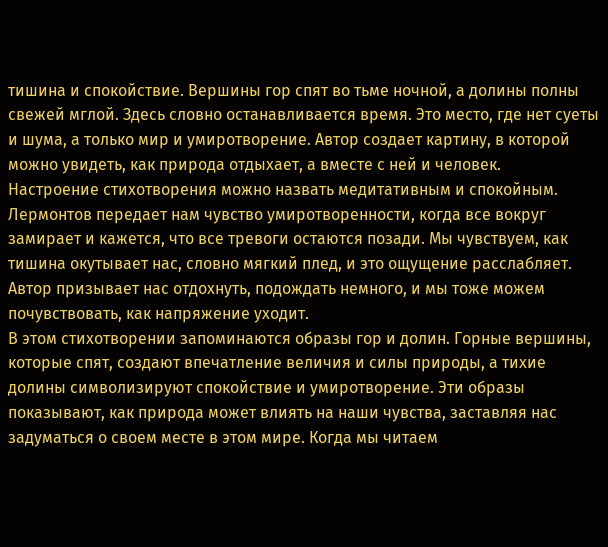тишина и спокойствие. Вершины гор спят во тьме ночной, а долины полны свежей мглой. Здесь словно останавливается время. Это место, где нет суеты и шума, а только мир и умиротворение. Автор создает картину, в которой можно увидеть, как природа отдыхает, а вместе с ней и человек.
Настроение стихотворения можно назвать медитативным и спокойным. Лермонтов передает нам чувство умиротворенности, когда все вокруг замирает и кажется, что все тревоги остаются позади. Мы чувствуем, как тишина окутывает нас, словно мягкий плед, и это ощущение расслабляет. Автор призывает нас отдохнуть, подождать немного, и мы тоже можем почувствовать, как напряжение уходит.
В этом стихотворении запоминаются образы гор и долин. Горные вершины, которые спят, создают впечатление величия и силы природы, а тихие долины символизируют спокойствие и умиротворение. Эти образы показывают, как природа может влиять на наши чувства, заставляя нас задуматься о своем месте в этом мире. Когда мы читаем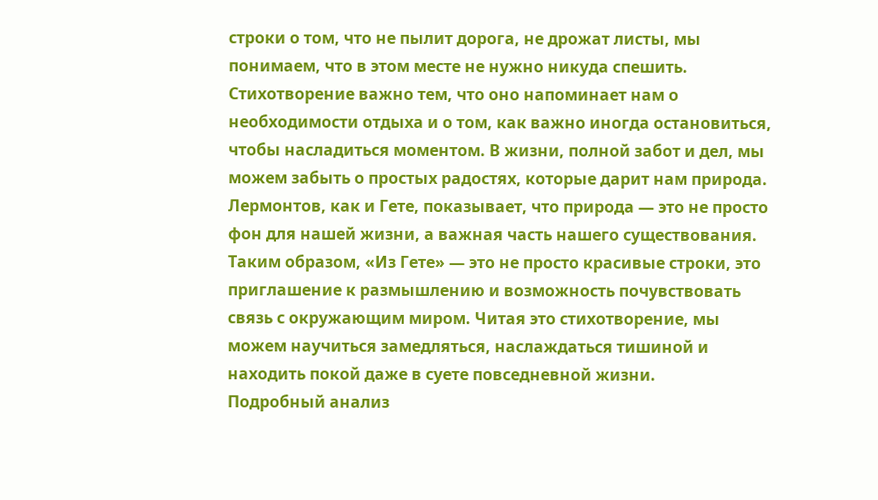строки о том, что не пылит дорога, не дрожат листы, мы понимаем, что в этом месте не нужно никуда спешить.
Стихотворение важно тем, что оно напоминает нам о необходимости отдыха и о том, как важно иногда остановиться, чтобы насладиться моментом. В жизни, полной забот и дел, мы можем забыть о простых радостях, которые дарит нам природа. Лермонтов, как и Гете, показывает, что природа — это не просто фон для нашей жизни, а важная часть нашего существования.
Таким образом, «Из Гете» — это не просто красивые строки, это приглашение к размышлению и возможность почувствовать связь с окружающим миром. Читая это стихотворение, мы можем научиться замедляться, наслаждаться тишиной и находить покой даже в суете повседневной жизни.
Подробный анализ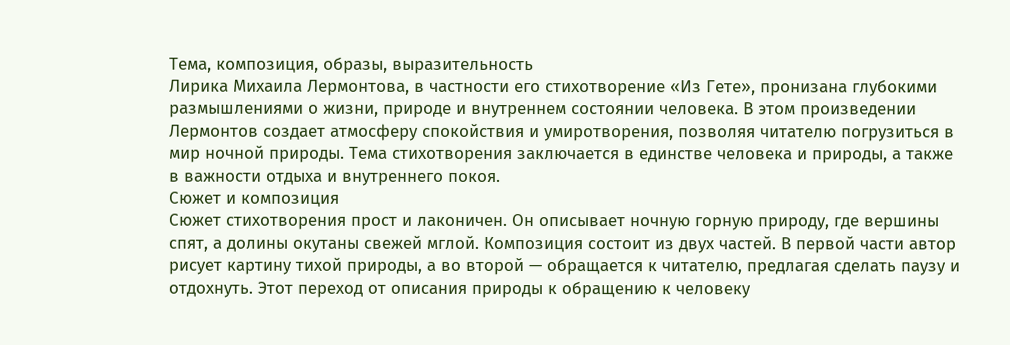Тема, композиция, образы, выразительность
Лирика Михаила Лермонтова, в частности его стихотворение «Из Гете», пронизана глубокими размышлениями о жизни, природе и внутреннем состоянии человека. В этом произведении Лермонтов создает атмосферу спокойствия и умиротворения, позволяя читателю погрузиться в мир ночной природы. Тема стихотворения заключается в единстве человека и природы, а также в важности отдыха и внутреннего покоя.
Сюжет и композиция
Сюжет стихотворения прост и лаконичен. Он описывает ночную горную природу, где вершины спят, а долины окутаны свежей мглой. Композиция состоит из двух частей. В первой части автор рисует картину тихой природы, а во второй — обращается к читателю, предлагая сделать паузу и отдохнуть. Этот переход от описания природы к обращению к человеку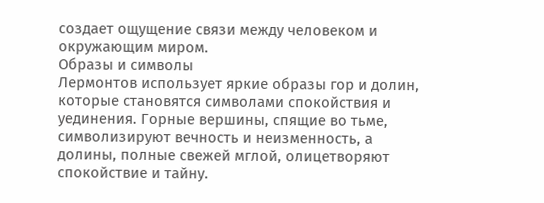создает ощущение связи между человеком и окружающим миром.
Образы и символы
Лермонтов использует яркие образы гор и долин, которые становятся символами спокойствия и уединения. Горные вершины, спящие во тьме, символизируют вечность и неизменность, а долины, полные свежей мглой, олицетворяют спокойствие и тайну.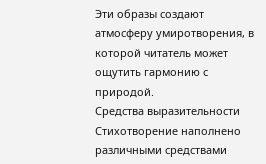Эти образы создают атмосферу умиротворения, в которой читатель может ощутить гармонию с природой.
Средства выразительности
Стихотворение наполнено различными средствами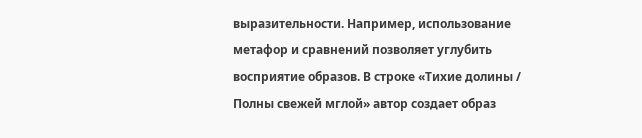выразительности. Например, использование метафор и сравнений позволяет углубить восприятие образов. В строке «Тихие долины / Полны свежей мглой» автор создает образ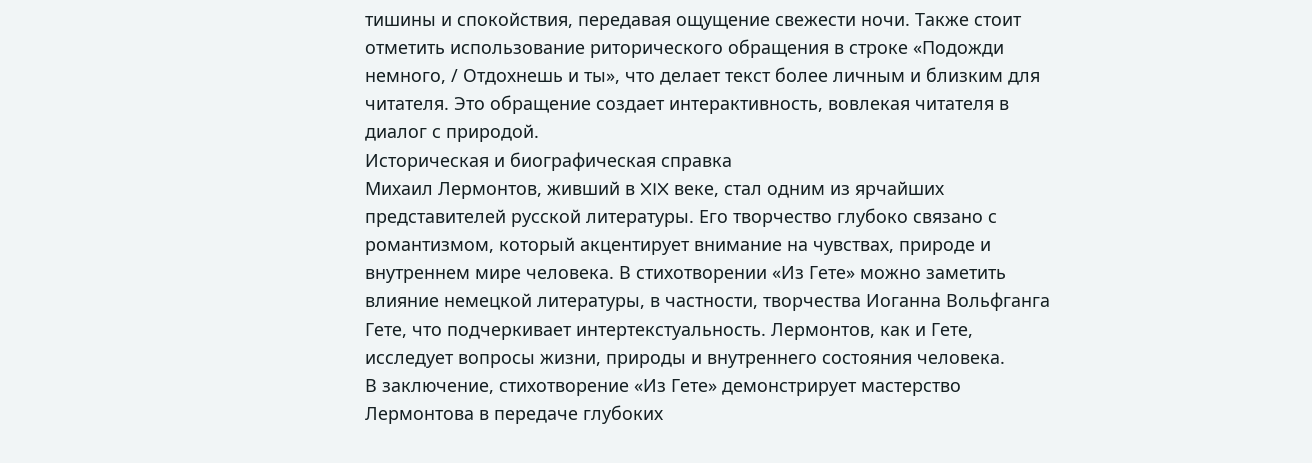тишины и спокойствия, передавая ощущение свежести ночи. Также стоит отметить использование риторического обращения в строке «Подожди немного, / Отдохнешь и ты», что делает текст более личным и близким для читателя. Это обращение создает интерактивность, вовлекая читателя в диалог с природой.
Историческая и биографическая справка
Михаил Лермонтов, живший в XIX веке, стал одним из ярчайших представителей русской литературы. Его творчество глубоко связано с романтизмом, который акцентирует внимание на чувствах, природе и внутреннем мире человека. В стихотворении «Из Гете» можно заметить влияние немецкой литературы, в частности, творчества Иоганна Вольфганга Гете, что подчеркивает интертекстуальность. Лермонтов, как и Гете, исследует вопросы жизни, природы и внутреннего состояния человека.
В заключение, стихотворение «Из Гете» демонстрирует мастерство Лермонтова в передаче глубоких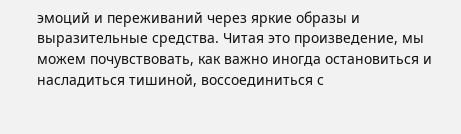эмоций и переживаний через яркие образы и выразительные средства. Читая это произведение, мы можем почувствовать, как важно иногда остановиться и насладиться тишиной, воссоединиться с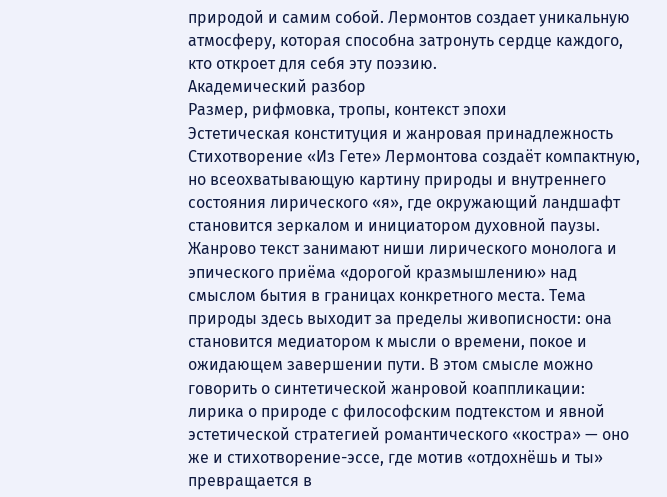природой и самим собой. Лермонтов создает уникальную атмосферу, которая способна затронуть сердце каждого, кто откроет для себя эту поэзию.
Академический разбор
Размер, рифмовка, тропы, контекст эпохи
Эстетическая конституция и жанровая принадлежность
Стихотворение «Из Гете» Лермонтова создаёт компактную, но всеохватывающую картину природы и внутреннего состояния лирического «я», где окружающий ландшафт становится зеркалом и инициатором духовной паузы. Жанрово текст занимают ниши лирического монолога и эпического приёма «дорогой кразмышлению» над смыслом бытия в границах конкретного места. Тема природы здесь выходит за пределы живописности: она становится медиатором к мысли о времени, покое и ожидающем завершении пути. В этом смысле можно говорить о синтетической жанровой коаппликации: лирика о природе с философским подтекстом и явной эстетической стратегией романтического «костра» — оно же и стихотворение-эссе, где мотив «отдохнёшь и ты» превращается в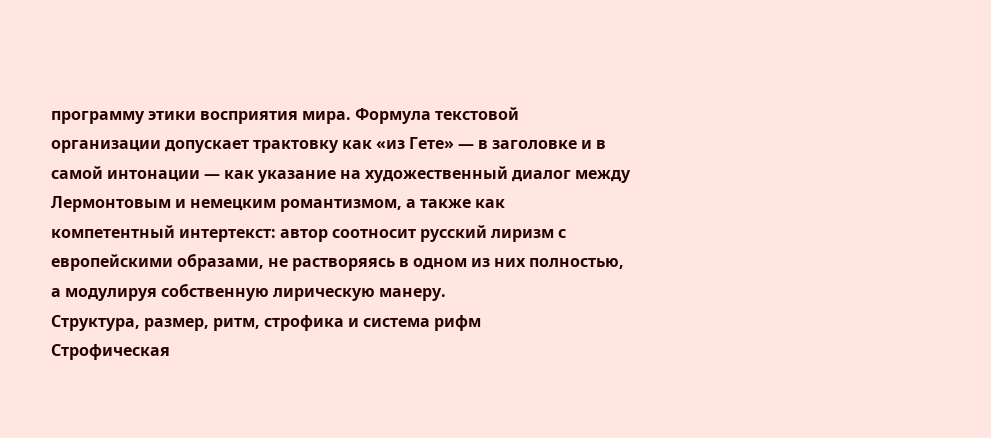программу этики восприятия мира. Формула текстовой организации допускает трактовку как «из Гете» — в заголовке и в самой интонации — как указание на художественный диалог между Лермонтовым и немецким романтизмом, а также как компетентный интертекст: автор соотносит русский лиризм с европейскими образами, не растворяясь в одном из них полностью, а модулируя собственную лирическую манеру.
Структура, размер, ритм, строфика и система рифм
Строфическая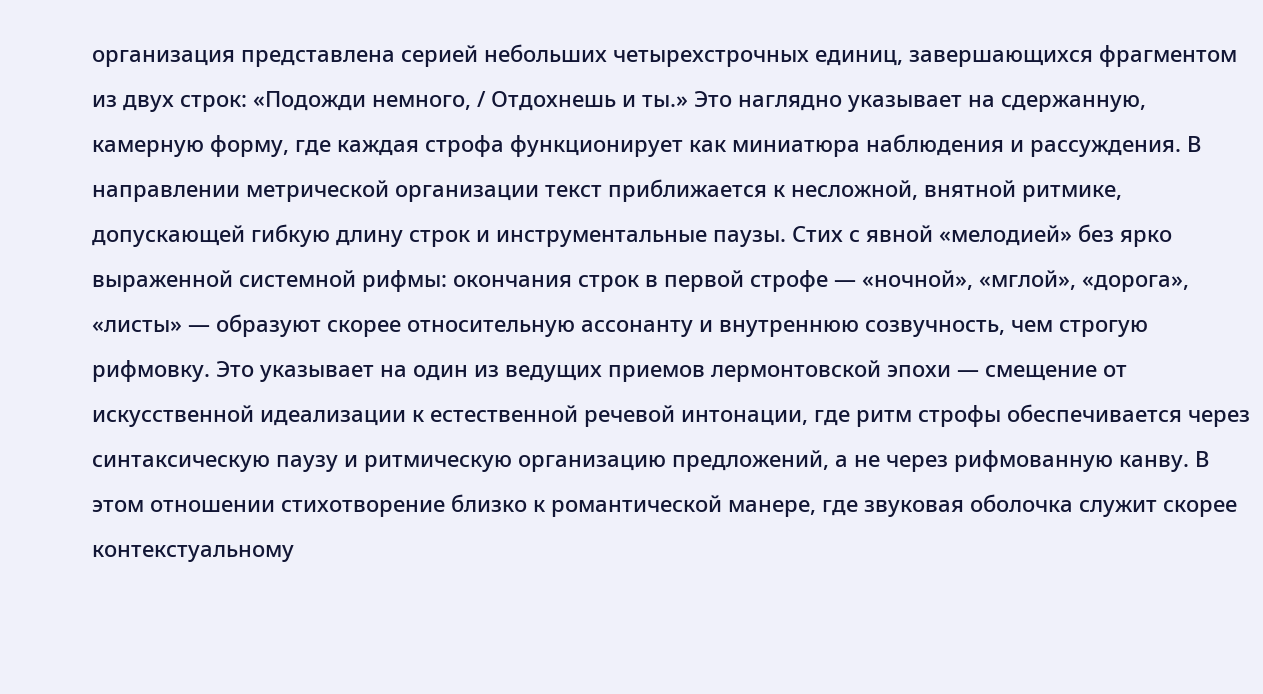организация представлена серией небольших четырехстрочных единиц, завершающихся фрагментом из двух строк: «Подожди немного, / Отдохнешь и ты.» Это наглядно указывает на сдержанную, камерную форму, где каждая строфа функционирует как миниатюра наблюдения и рассуждения. В направлении метрической организации текст приближается к несложной, внятной ритмике, допускающей гибкую длину строк и инструментальные паузы. Стих с явной «мелодией» без ярко выраженной системной рифмы: окончания строк в первой строфе — «ночной», «мглой», «дорога», «листы» — образуют скорее относительную ассонанту и внутреннюю созвучность, чем строгую рифмовку. Это указывает на один из ведущих приемов лермонтовской эпохи — смещение от искусственной идеализации к естественной речевой интонации, где ритм строфы обеспечивается через синтаксическую паузу и ритмическую организацию предложений, а не через рифмованную канву. В этом отношении стихотворение близко к романтической манере, где звуковая оболочка служит скорее контекстуальному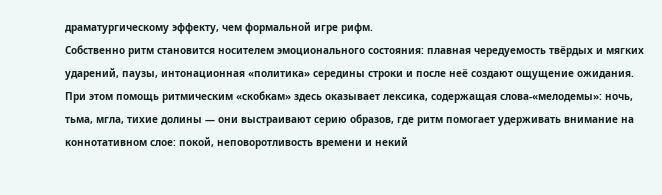драматургическому эффекту, чем формальной игре рифм.
Собственно ритм становится носителем эмоционального состояния: плавная чередуемость твёрдых и мягких ударений, паузы, интонационная «политика» середины строки и после неё создают ощущение ожидания. При этом помощь ритмическим «скобкам» здесь оказывает лексика, содержащая слова-«мелодемы»: ночь, тьма, мгла, тихие долины — они выстраивают серию образов, где ритм помогает удерживать внимание на коннотативном слое: покой, неповоротливость времени и некий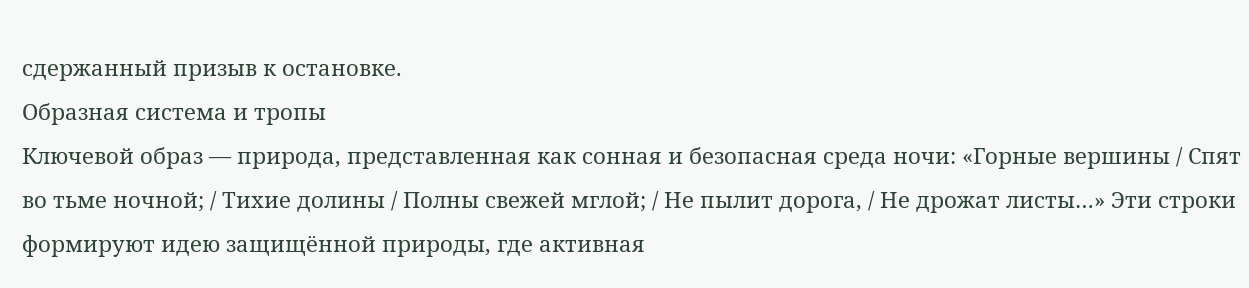сдержанный призыв к остановке.
Образная система и тропы
Ключевой образ — природа, представленная как сонная и безопасная среда ночи: «Горные вершины / Спят во тьме ночной; / Тихие долины / Полны свежей мглой; / Не пылит дорога, / Не дрожат листы…» Эти строки формируют идею защищённой природы, где активная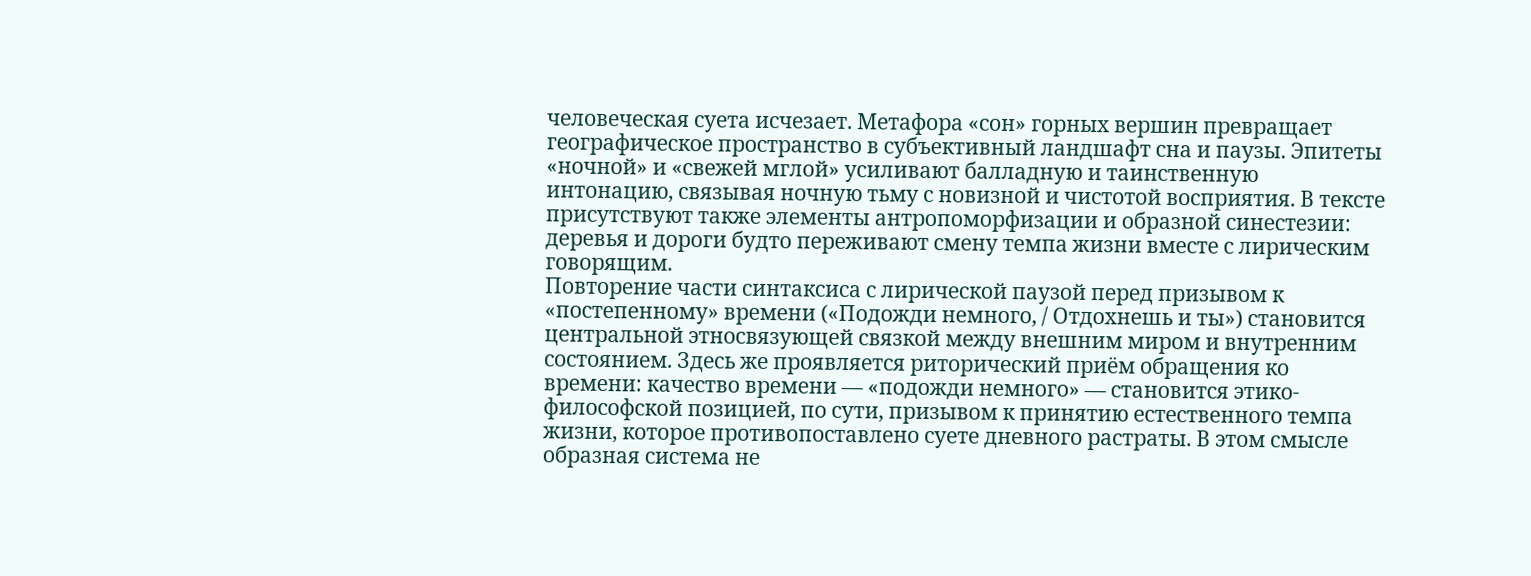человеческая суета исчезает. Метафора «сон» горных вершин превращает географическое пространство в субъективный ландшафт сна и паузы. Эпитеты «ночной» и «свежей мглой» усиливают балладную и таинственную интонацию, связывая ночную тьму с новизной и чистотой восприятия. В тексте присутствуют также элементы антропоморфизации и образной синестезии: деревья и дороги будто переживают смену темпа жизни вместе с лирическим говорящим.
Повторение части синтаксиса с лирической паузой перед призывом к «постепенному» времени («Подожди немного, / Отдохнешь и ты») становится центральной этносвязующей связкой между внешним миром и внутренним состоянием. Здесь же проявляется риторический приём обращения ко времени: качество времени — «подожди немного» — становится этико-философской позицией, по сути, призывом к принятию естественного темпа жизни, которое противопоставлено суете дневного растраты. В этом смысле образная система не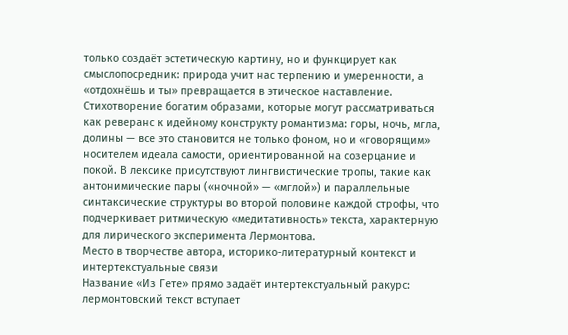только создаёт эстетическую картину, но и функцирует как смыслопосредник: природа учит нас терпению и умеренности, а «отдохнёшь и ты» превращается в этическое наставление.
Стихотворение богатим образами, которые могут рассматриваться как реверанс к идейному конструкту романтизма: горы, ночь, мгла, долины — все это становится не только фоном, но и «говорящим» носителем идеала самости, ориентированной на созерцание и покой. В лексике присутствуют лингвистические тропы, такие как антонимические пары («ночной» — «мглой») и параллельные синтаксические структуры во второй половине каждой строфы, что подчеркивает ритмическую «медитативность» текста, характерную для лирического эксперимента Лермонтова.
Место в творчестве автора, историко-литературный контекст и интертекстуальные связи
Название «Из Гете» прямо задаёт интертекстуальный ракурс: лермонтовский текст вступает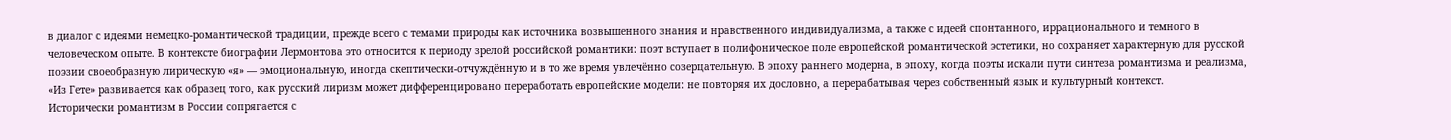в диалог с идеями немецко-романтической традиции, прежде всего с темами природы как источника возвышенного знания и нравственного индивидуализма, а также с идеей спонтанного, иррационального и темного в человеческом опыте. В контексте биографии Лермонтова это относится к периоду зрелой российской романтики: поэт вступает в полифоническое поле европейской романтической эстетики, но сохраняет характерную для русской поэзии своеобразную лирическую «я» — эмоциональную, иногда скептически-отчуждённую и в то же время увлечённо созерцательную. В эпоху раннего модерна, в эпоху, когда поэты искали пути синтеза романтизма и реализма, «Из Гете» развивается как образец того, как русский лиризм может дифференцировано переработать европейские модели: не повторяя их дословно, а перерабатывая через собственный язык и культурный контекст.
Исторически романтизм в России сопрягается с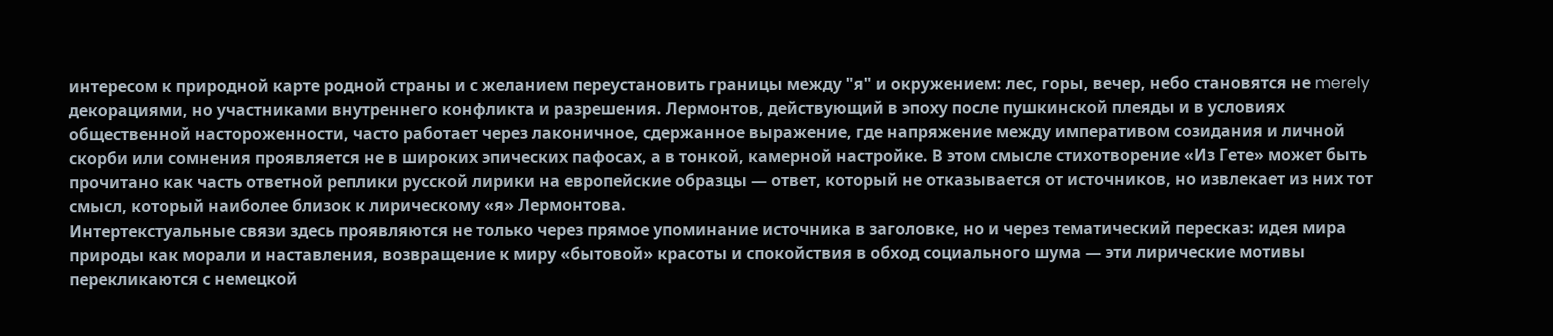интересом к природной карте родной страны и с желанием переустановить границы между "я" и окружением: лес, горы, вечер, небо становятся не merely декорациями, но участниками внутреннего конфликта и разрешения. Лермонтов, действующий в эпоху после пушкинской плеяды и в условиях общественной настороженности, часто работает через лаконичное, сдержанное выражение, где напряжение между императивом созидания и личной скорби или сомнения проявляется не в широких эпических пафосах, а в тонкой, камерной настройке. В этом смысле стихотворение «Из Гете» может быть прочитано как часть ответной реплики русской лирики на европейские образцы — ответ, который не отказывается от источников, но извлекает из них тот смысл, который наиболее близок к лирическому «я» Лермонтова.
Интертекстуальные связи здесь проявляются не только через прямое упоминание источника в заголовке, но и через тематический пересказ: идея мира природы как морали и наставления, возвращение к миру «бытовой» красоты и спокойствия в обход социального шума — эти лирические мотивы перекликаются с немецкой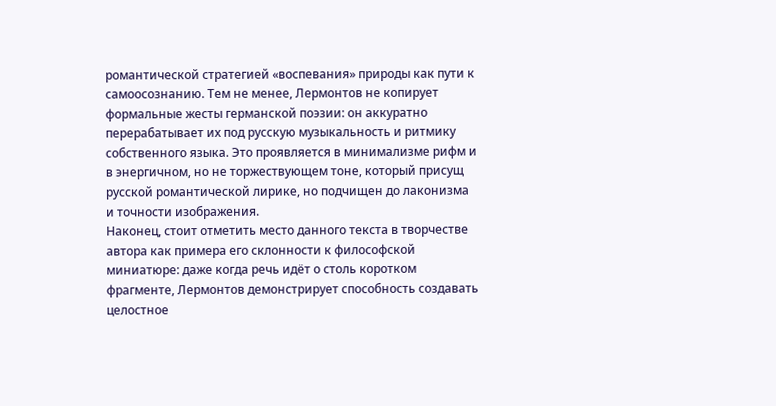романтической стратегией «воспевания» природы как пути к самоосознанию. Тем не менее, Лермонтов не копирует формальные жесты германской поэзии: он аккуратно перерабатывает их под русскую музыкальность и ритмику собственного языка. Это проявляется в минимализме рифм и в энергичном, но не торжествующем тоне, который присущ русской романтической лирике, но подчищен до лаконизма и точности изображения.
Наконец, стоит отметить место данного текста в творчестве автора как примера его склонности к философской миниатюре: даже когда речь идёт о столь коротком фрагменте, Лермонтов демонстрирует способность создавать целостное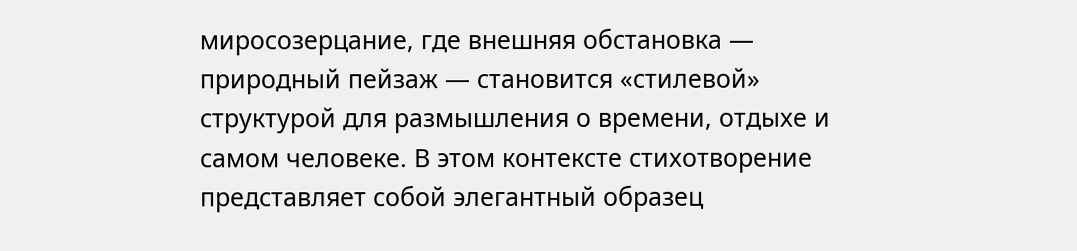миросозерцание, где внешняя обстановка — природный пейзаж — становится «стилевой» структурой для размышления о времени, отдыхе и самом человеке. В этом контексте стихотворение представляет собой элегантный образец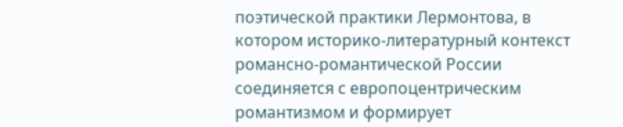поэтической практики Лермонтова, в котором историко-литературный контекст романсно-романтической России соединяется с европоцентрическим романтизмом и формирует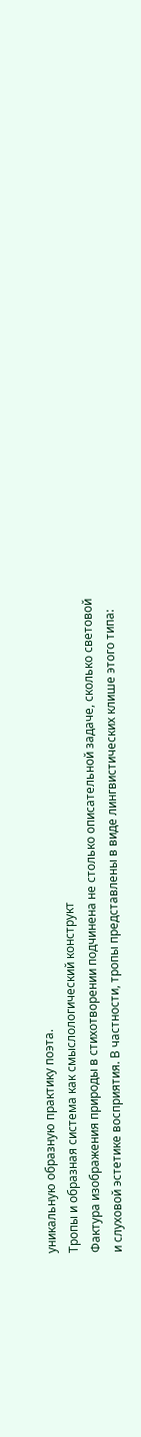уникальную образную практику поэта.
Тропы и образная система как смыслологический конструкт
Фактура изображения природы в стихотворении подчинена не столько описательной задаче, сколько световой и слуховой эстетике восприятия. В частности, тропы представлены в виде лингвистических клише этого типа: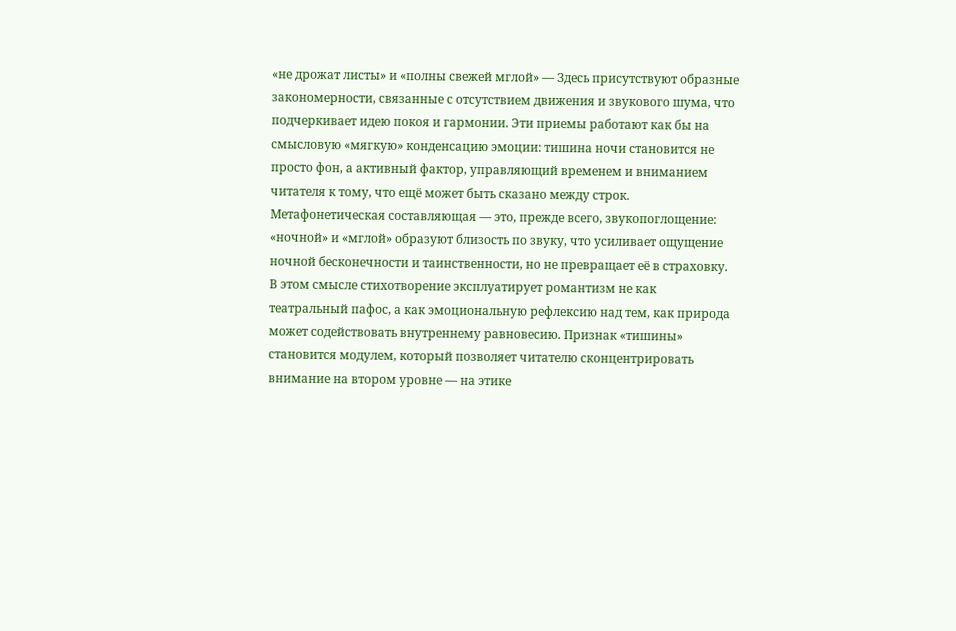«не дрожат листы» и «полны свежей мглой» — Здесь присутствуют образные закономерности, связанные с отсутствием движения и звукового шума, что подчеркивает идею покоя и гармонии. Эти приемы работают как бы на смысловую «мягкую» конденсацию эмоции: тишина ночи становится не просто фон, а активный фактор, управляющий временем и вниманием читателя к тому, что ещё может быть сказано между строк.
Метафонетическая составляющая — это, прежде всего, звукопоглощение: «ночной» и «мглой» образуют близость по звуку, что усиливает ощущение ночной бесконечности и таинственности, но не превращает её в страховку. В этом смысле стихотворение эксплуатирует романтизм не как театральный пафос, а как эмоциональную рефлексию над тем, как природа может содействовать внутреннему равновесию. Признак «тишины» становится модулем, который позволяет читателю сконцентрировать внимание на втором уровне — на этике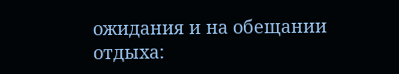ожидания и на обещании отдыха: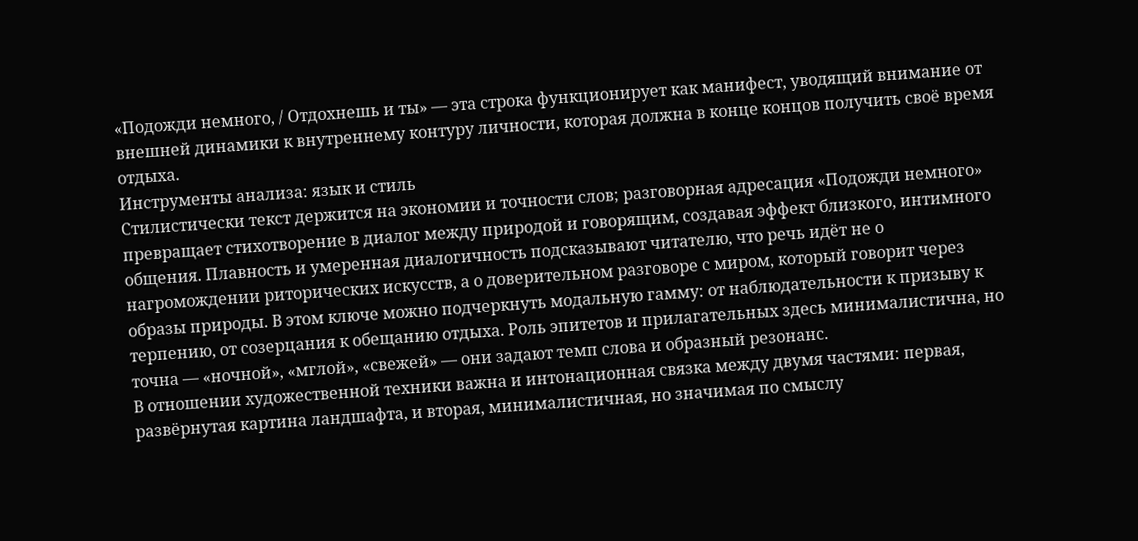«Подожди немного, / Отдохнешь и ты» — эта строка функционирует как манифест, уводящий внимание от внешней динамики к внутреннему контуру личности, которая должна в конце концов получить своё время отдыха.
Инструменты анализа: язык и стиль
Стилистически текст держится на экономии и точности слов; разговорная адресация «Подожди немного» превращает стихотворение в диалог между природой и говорящим, создавая эффект близкого, интимного общения. Плавность и умеренная диалогичность подсказывают читателю, что речь идёт не о нагромождении риторических искусств, а о доверительном разговоре с миром, который говорит через образы природы. В этом ключе можно подчеркнуть модальную гамму: от наблюдательности к призыву к терпению, от созерцания к обещанию отдыха. Роль эпитетов и прилагательных здесь минималистична, но точна — «ночной», «мглой», «свежей» — они задают темп слова и образный резонанс.
В отношении художественной техники важна и интонационная связка между двумя частями: первая, развёрнутая картина ландшафта, и вторая, минималистичная, но значимая по смыслу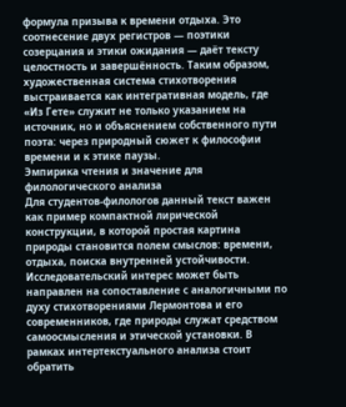формула призыва к времени отдыха. Это соотнесение двух регистров — поэтики созерцания и этики ожидания — даёт тексту целостность и завершённость. Таким образом, художественная система стихотворения выстраивается как интегративная модель, где «Из Гете» служит не только указанием на источник, но и объяснением собственного пути поэта: через природный сюжет к философии времени и к этике паузы.
Эмпирика чтения и значение для филологического анализа
Для студентов-филологов данный текст важен как пример компактной лирической конструкции, в которой простая картина природы становится полем смыслов: времени, отдыха, поиска внутренней устойчивости. Исследовательский интерес может быть направлен на сопоставление с аналогичными по духу стихотворениями Лермонтова и его современников, где природы служат средством самоосмысления и этической установки. В рамках интертекстуального анализа стоит обратить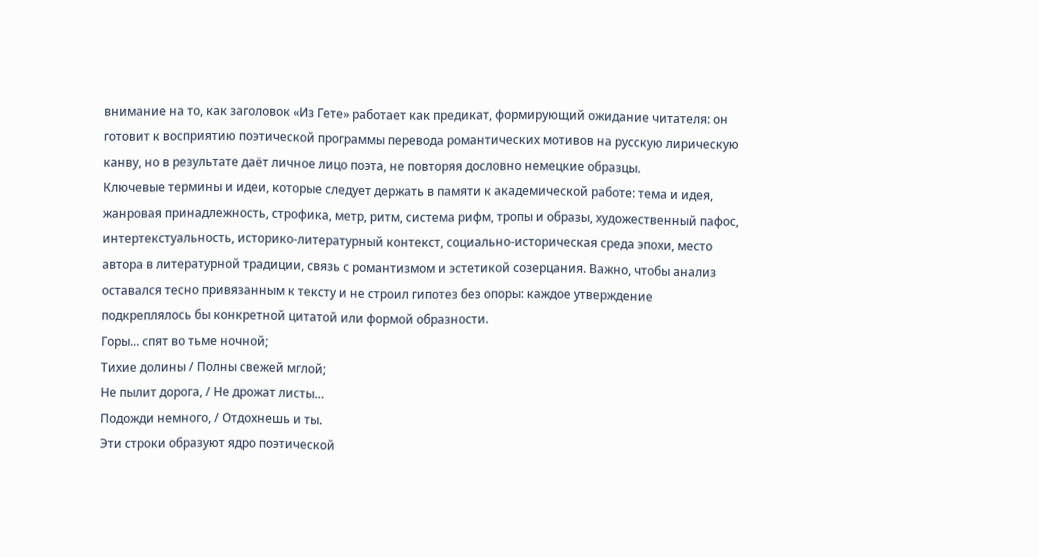внимание на то, как заголовок «Из Гете» работает как предикат, формирующий ожидание читателя: он готовит к восприятию поэтической программы перевода романтических мотивов на русскую лирическую канву, но в результате даёт личное лицо поэта, не повторяя дословно немецкие образцы.
Ключевые термины и идеи, которые следует держать в памяти к академической работе: тема и идея, жанровая принадлежность, строфика, метр, ритм, система рифм, тропы и образы, художественный пафос, интертекстуальность, историко-литературный контекст, социально-историческая среда эпохи, место автора в литературной традиции, связь с романтизмом и эстетикой созерцания. Важно, чтобы анализ оставался тесно привязанным к тексту и не строил гипотез без опоры: каждое утверждение подкреплялось бы конкретной цитатой или формой образности.
Горы... спят во тьме ночной;
Тихие долины / Полны свежей мглой;
Не пылит дорога, / Не дрожат листы…
Подожди немного, / Отдохнешь и ты.
Эти строки образуют ядро поэтической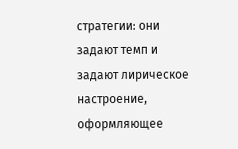стратегии: они задают темп и задают лирическое настроение, оформляющее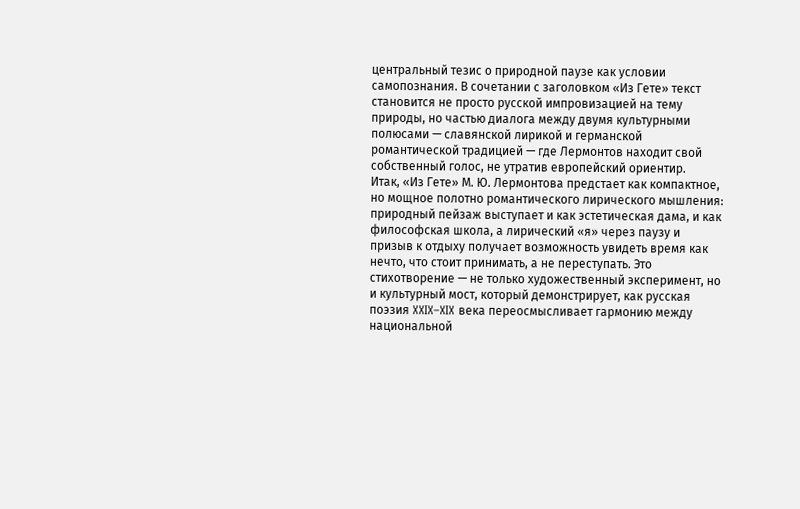центральный тезис о природной паузе как условии самопознания. В сочетании с заголовком «Из Гете» текст становится не просто русской импровизацией на тему природы, но частью диалога между двумя культурными полюсами — славянской лирикой и германской романтической традицией — где Лермонтов находит свой собственный голос, не утратив европейский ориентир.
Итак, «Из Гете» М. Ю. Лермонтова предстает как компактное, но мощное полотно романтического лирического мышления: природный пейзаж выступает и как эстетическая дама, и как философская школа, а лирический «я» через паузу и призыв к отдыху получает возможность увидеть время как нечто, что стоит принимать, а не переступать. Это стихотворение — не только художественный эксперимент, но и культурный мост, который демонстрирует, как русская поэзия XXIX–XIX века переосмысливает гармонию между национальной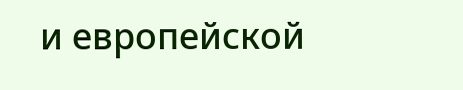и европейской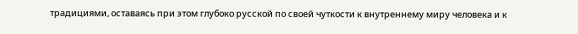традициями, оставаясь при этом глубоко русской по своей чуткости к внутреннему миру человека и к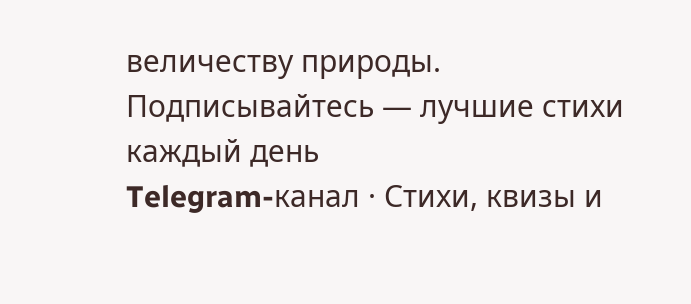величеству природы.
Подписывайтесь — лучшие стихи каждый день
Telegram-канал · Стихи, квизы и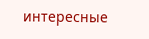интересные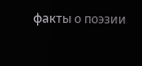факты о поэзии